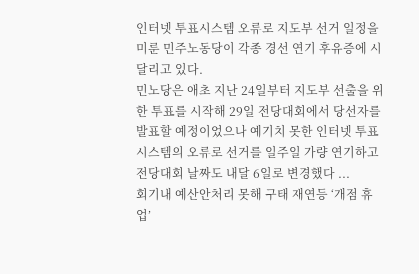인터넷 투표시스템 오류로 지도부 선거 일정을 미룬 민주노동당이 각종 경선 연기 후유증에 시달리고 있다.
민노당은 애초 지난 24일부터 지도부 선출을 위한 투표를 시작해 29일 전당대회에서 당선자를 발표할 예정이었으나 예기치 못한 인터넷 투표시스템의 오류로 선거를 일주일 가량 연기하고 전당대회 날짜도 내달 6일로 변경했다 ...
회기내 예산안처리 못해 구태 재연등 ‘개점 휴업’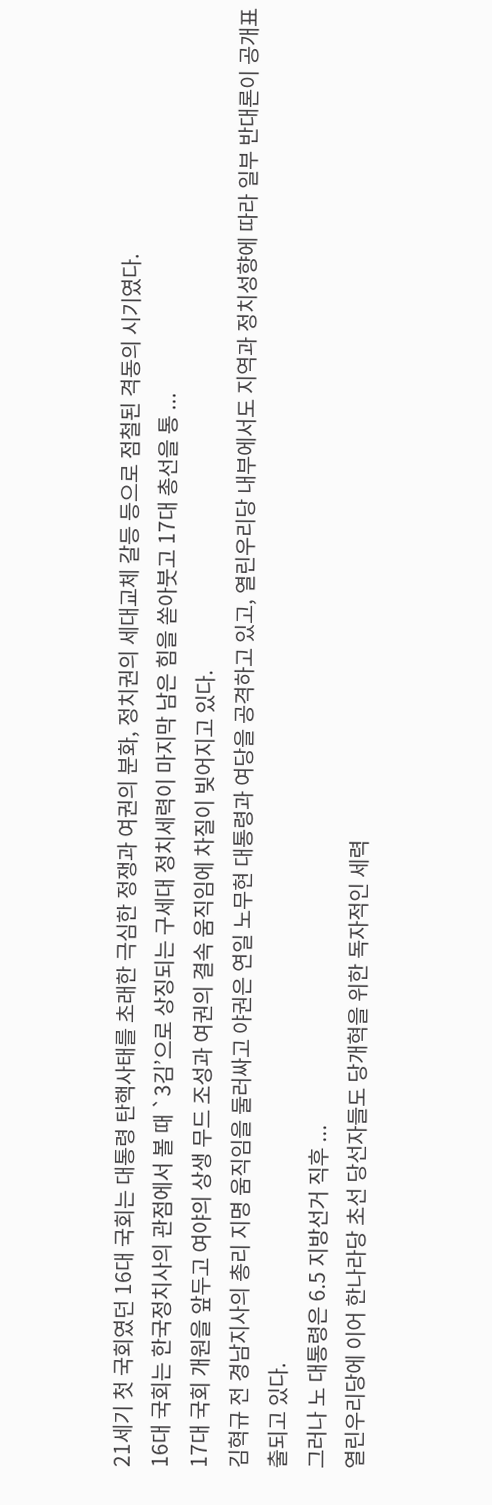21세기 첫 국회였던 16대 국회는 대통령 탄핵사태를 초래한 극심한 정쟁과 여권의 분화, 정치권의 세대교체 갈등 등으로 점철된 격동의 시기였다.
16대 국회는 한국정치사의 관점에서 볼 때 `3김’으로 상징되는 구세대 정치세력이 마지막 남은 힘을 쏟아붓고 17대 총선을 통 ...
17대 국회 개원을 앞두고 여야의 상생 무드 조성과 여권의 결속 움직임에 차질이 빚어지고 있다.
김혁규 전 경남지사의 총리 지명 움직임을 둘러싸고 야권은 연일 노무현 대통령과 여당을 공격하고 있고, 열린우리당 내부에서도 지역과 정치성향에 따라 일부 반대론이 공개표출되고 있다.
그러나 노 대통령은 6.5 지방선거 직후 ...
열린우리당에 이어 한나라당 초선 당선자들도 당개혁을 위한 독자적인 세력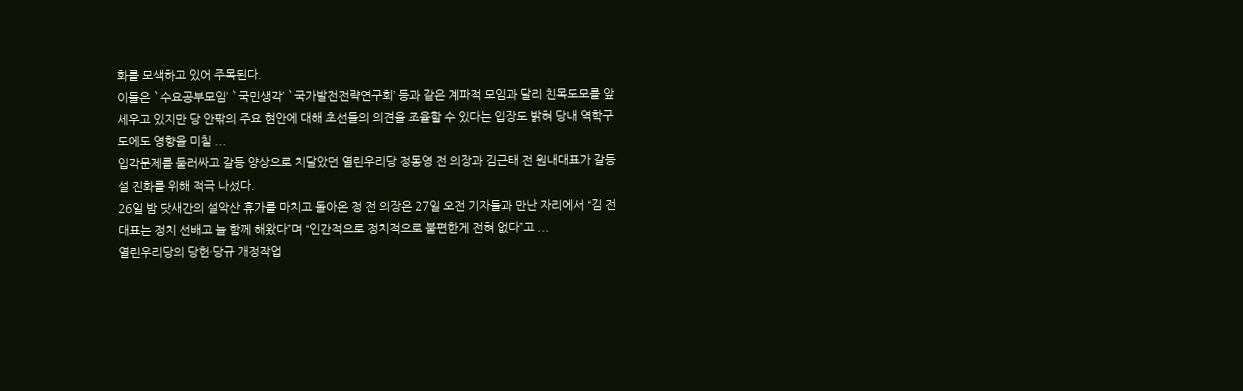화를 모색하고 있어 주목된다.
이들은 `수요공부모임’ `국민생각’ `국가발전전략연구회’ 등과 같은 계파적 모임과 달리 친목도모를 앞세우고 있지만 당 안팎의 주요 현안에 대해 초선들의 의견을 조율할 수 있다는 입장도 밝혀 당내 역학구도에도 영향을 미칠 ...
입각문제를 둘러싸고 갈등 양상으로 치달았던 열린우리당 정동영 전 의장과 김근태 전 원내대표가 갈등설 진화를 위해 적극 나섰다.
26일 밤 닷새간의 설악산 휴가를 마치고 돌아온 정 전 의장은 27일 오전 기자들과 만난 자리에서 “김 전 대표는 정치 선배고 늘 함께 해왔다”며 “인간적으로 정치적으로 불편한게 전혀 없다”고 ...
열린우리당의 당헌·당규 개정작업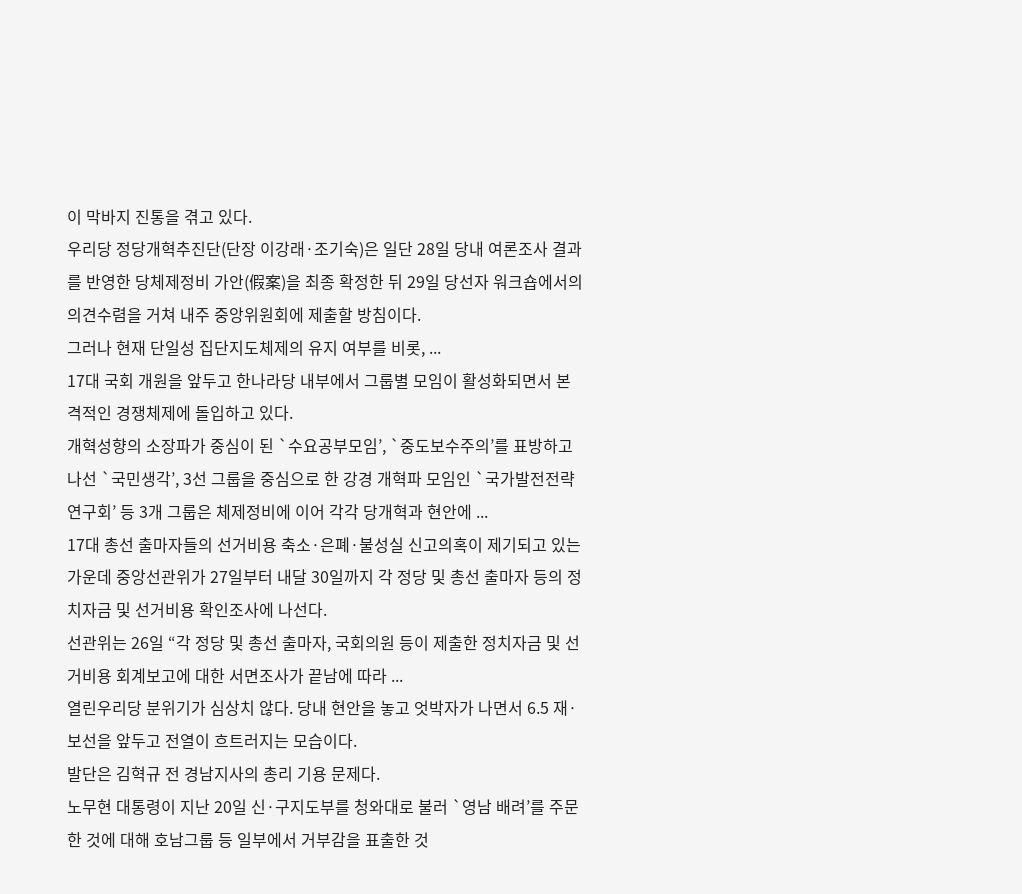이 막바지 진통을 겪고 있다.
우리당 정당개혁추진단(단장 이강래·조기숙)은 일단 28일 당내 여론조사 결과를 반영한 당체제정비 가안(假案)을 최종 확정한 뒤 29일 당선자 워크숍에서의 의견수렴을 거쳐 내주 중앙위원회에 제출할 방침이다.
그러나 현재 단일성 집단지도체제의 유지 여부를 비롯, ...
17대 국회 개원을 앞두고 한나라당 내부에서 그룹별 모임이 활성화되면서 본격적인 경쟁체제에 돌입하고 있다.
개혁성향의 소장파가 중심이 된 `수요공부모임’, `중도보수주의’를 표방하고 나선 `국민생각’, 3선 그룹을 중심으로 한 강경 개혁파 모임인 `국가발전전략연구회’ 등 3개 그룹은 체제정비에 이어 각각 당개혁과 현안에 ...
17대 총선 출마자들의 선거비용 축소·은폐·불성실 신고의혹이 제기되고 있는 가운데 중앙선관위가 27일부터 내달 30일까지 각 정당 및 총선 출마자 등의 정치자금 및 선거비용 확인조사에 나선다.
선관위는 26일 “각 정당 및 총선 출마자, 국회의원 등이 제출한 정치자금 및 선거비용 회계보고에 대한 서면조사가 끝남에 따라 ...
열린우리당 분위기가 심상치 않다. 당내 현안을 놓고 엇박자가 나면서 6.5 재·보선을 앞두고 전열이 흐트러지는 모습이다.
발단은 김혁규 전 경남지사의 총리 기용 문제다.
노무현 대통령이 지난 20일 신·구지도부를 청와대로 불러 `영남 배려’를 주문한 것에 대해 호남그룹 등 일부에서 거부감을 표출한 것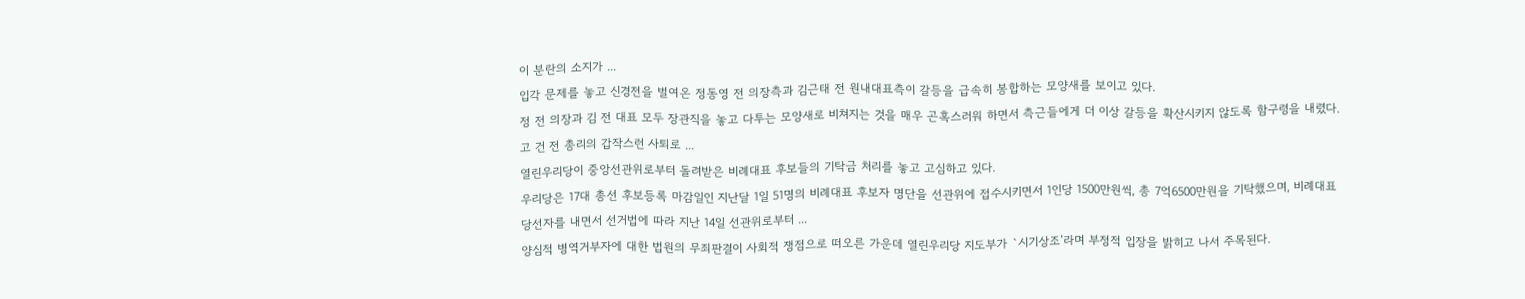이 분란의 소지가 ...
입각 문제를 놓고 신경전을 벌여온 정동영 전 의장측과 김근태 전 원내대표측이 갈등을 급속히 봉합하는 모양새를 보이고 있다.
정 전 의장과 김 전 대표 모두 장관직을 놓고 다투는 모양새로 비쳐지는 것을 매우 곤혹스러워 하면서 측근들에게 더 이상 갈등을 확산시키지 않도록 함구령을 내렸다.
고 건 전 총리의 갑작스런 사퇴로 ...
열린우리당이 중앙선관위로부터 돌려받은 비례대표 후보들의 기탁금 처리를 놓고 고심하고 있다.
우리당은 17대 총선 후보등록 마감일인 지난달 1일 51명의 비례대표 후보자 명단을 선관위에 접수시키면서 1인당 1500만원씩, 총 7억6500만원을 기탁했으며, 비례대표 당선자를 내면서 선거법에 따라 지난 14일 선관위로부터 ...
양심적 병역거부자에 대한 법원의 무죄판결이 사회적 쟁점으로 떠오른 가운데 열린우리당 지도부가 `시기상조’라며 부정적 입장을 밝히고 나서 주목된다.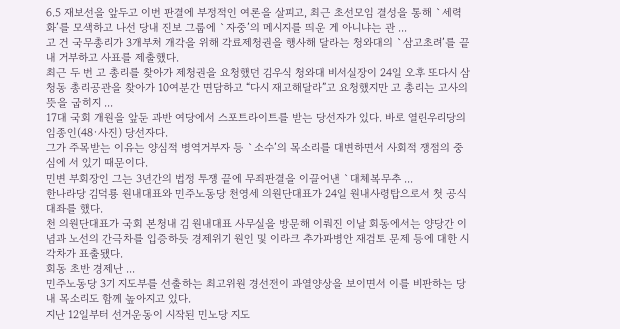6.5 재보선을 앞두고 이번 판결에 부정적인 여론을 살피고, 최근 초선모임 결성을 통해 `세력화’를 모색하고 나선 당내 진보 그룹에 `자중’의 메시지를 띄운 게 아니냐는 관 ...
고 건 국무총리가 3개부처 개각을 위해 각료제청권을 행사해 달라는 청와대의 `삼고초려’를 끝내 거부하고 사표를 제출했다.
최근 두 번 고 총리를 찾아가 제청권을 요청했던 김우식 청와대 비서실장이 24일 오후 또다시 삼청동 총리공관을 찾아가 10여분간 면담하고 “다시 재고해달라”고 요청했지만 고 총리는 고사의 뜻을 굽히지 ...
17대 국회 개원을 앞둔 과반 여당에서 스포트라이트를 받는 당선자가 있다. 바로 열린우리당의 임종인(48·사진) 당선자다.
그가 주목받는 이유는 양심적 병역거부자 등 `소수’의 목소리를 대변하면서 사회적 쟁점의 중심에 서 있기 때문이다.
민변 부회장인 그는 3년간의 법정 투쟁 끝에 무죄판결을 이끌어낸 `대체복무추 ...
한나라당 김덕룡 원내대표와 민주노동당 천영세 의원단대표가 24일 원내사령탑으로서 첫 공식대좌를 했다.
천 의원단대표가 국회 본청내 김 원내대표 사무실을 방문해 이뤄진 이날 회동에서는 양당간 이념과 노선의 간극차를 입증하듯 경제위기 원인 및 이라크 추가파병안 재검토 문제 등에 대한 시각차가 표출됐다.
회동 초반 경제난 ...
민주노동당 3기 지도부를 선출하는 최고위원 경선전이 과열양상을 보이면서 이를 비판하는 당내 목소리도 함께 높아지고 있다.
지난 12일부터 선거운동이 시작된 민노당 지도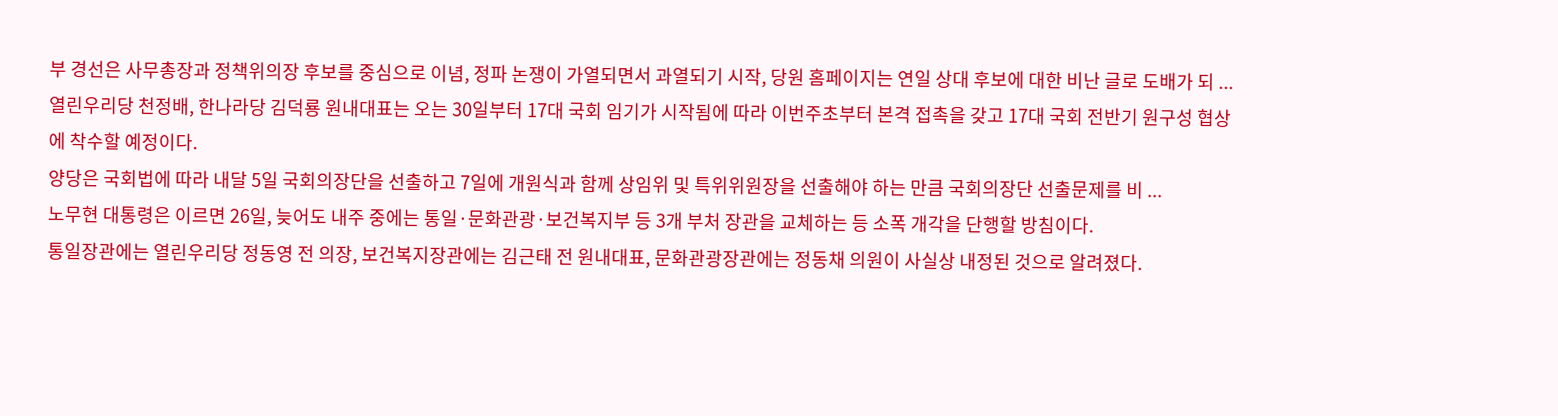부 경선은 사무총장과 정책위의장 후보를 중심으로 이념, 정파 논쟁이 가열되면서 과열되기 시작, 당원 홈페이지는 연일 상대 후보에 대한 비난 글로 도배가 되 ...
열린우리당 천정배, 한나라당 김덕룡 원내대표는 오는 30일부터 17대 국회 임기가 시작됨에 따라 이번주초부터 본격 접촉을 갖고 17대 국회 전반기 원구성 협상에 착수할 예정이다.
양당은 국회법에 따라 내달 5일 국회의장단을 선출하고 7일에 개원식과 함께 상임위 및 특위위원장을 선출해야 하는 만큼 국회의장단 선출문제를 비 ...
노무현 대통령은 이르면 26일, 늦어도 내주 중에는 통일·문화관광·보건복지부 등 3개 부처 장관을 교체하는 등 소폭 개각을 단행할 방침이다.
통일장관에는 열린우리당 정동영 전 의장, 보건복지장관에는 김근태 전 원내대표, 문화관광장관에는 정동채 의원이 사실상 내정된 것으로 알려졌다.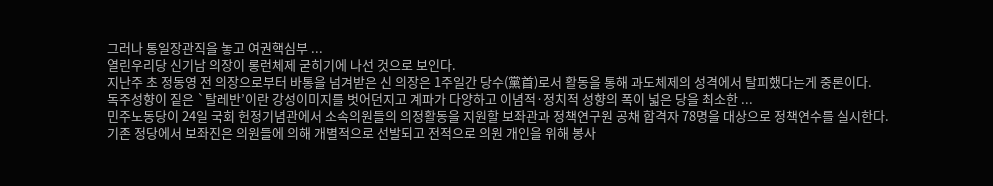그러나 통일장관직을 놓고 여권핵심부 ...
열린우리당 신기남 의장이 롱런체제 굳히기에 나선 것으로 보인다.
지난주 초 정동영 전 의장으로부터 바통을 넘겨받은 신 의장은 1주일간 당수(黨首)로서 활동을 통해 과도체제의 성격에서 탈피했다는게 중론이다.
독주성향이 짙은 `탈레반’이란 강성이미지를 벗어던지고 계파가 다양하고 이념적·정치적 성향의 폭이 넓은 당을 최소한 ...
민주노동당이 24일 국회 헌정기념관에서 소속의원들의 의정활동을 지원할 보좌관과 정책연구원 공채 합격자 78명을 대상으로 정책연수를 실시한다.
기존 정당에서 보좌진은 의원들에 의해 개별적으로 선발되고 전적으로 의원 개인을 위해 봉사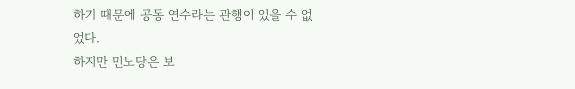하기 때문에 공동 연수라는 관행이 있을 수 없었다.
하지만 민노당은 보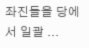좌진들을 당에서 일괄 ...